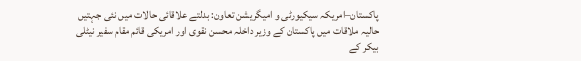پاکستان–امریکہ سیکیورٹی و امیگریشن تعاون: بدلتے علاقائی حالات میں نئی جہتیں
حالیہ ملاقات میں پاکستان کے وزیر داخلہ محسن نقوی اور امریکی قائم مقام سفیر نیٹلی بیکر کے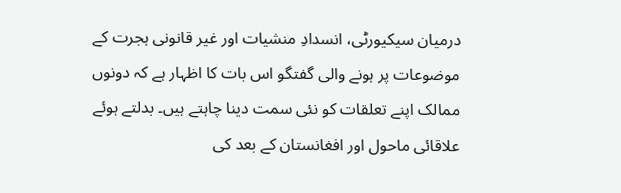درمیان سیکیورٹی، انسدادِ منشیات اور غیر قانونی ہجرت کے موضوعات پر ہونے والی گفتگو اس بات کا اظہار ہے کہ دونوں ممالک اپنے تعلقات کو نئی سمت دینا چاہتے ہیں۔ بدلتے ہوئے علاقائی ماحول اور افغانستان کے بعد کی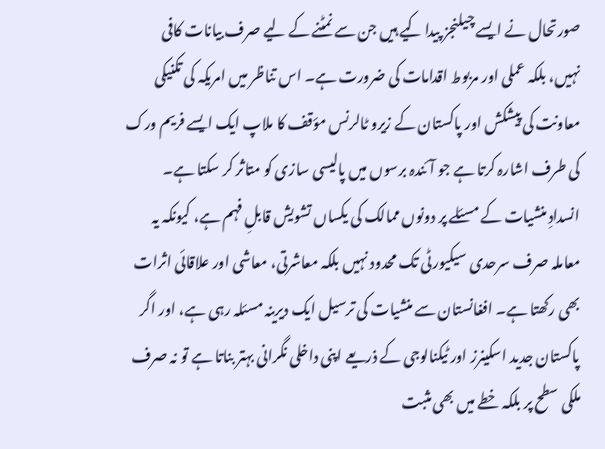صورتحال نے ایسے چیلنجز پیدا کیے ہیں جن سے نمٹنے کے لیے صرف بیانات کافی نہیں، بلکہ عملی اور مربوط اقدامات کی ضرورت ہے۔ اس تناظر میں امریکہ کی تکنیکی معاونت کی پیشکش اور پاکستان کے زیرو ٹالرنس مؤقف کا ملاپ ایک ایسے فریم ورک کی طرف اشارہ کرتا ہے جو آئندہ برسوں میں پالیسی سازی کو متاثر کر سکتا ہے۔
انسدادِ منشیات کے مسئلے پر دونوں ممالک کی یکساں تشویش قابلِ فہم ہے، کیونکہ یہ معاملہ صرف سرحدی سیکیورٹی تک محدود نہیں بلکہ معاشرتی، معاشی اور علاقائی اثرات بھی رکھتا ہے۔ افغانستان سے منشیات کی ترسیل ایک دیرینہ مسئلہ رہی ہے، اور اگر پاکستان جدید اسکینرز اور ٹیکنالوجی کے ذریعے اپنی داخلی نگرانی بہتر بناتا ہے تو نہ صرف ملکی سطح پر بلکہ خطے میں بھی مثبت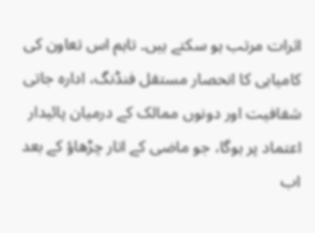اثرات مرتب ہو سکتے ہیں۔ تاہم اس تعاون کی کامیابی کا انحصار مستقل فنڈنگ، ادارہ جاتی شفافیت اور دونوں ممالک کے درمیان پائیدار اعتماد پر ہوگا، جو ماضی کے اتار چڑھاؤ کے بعد اب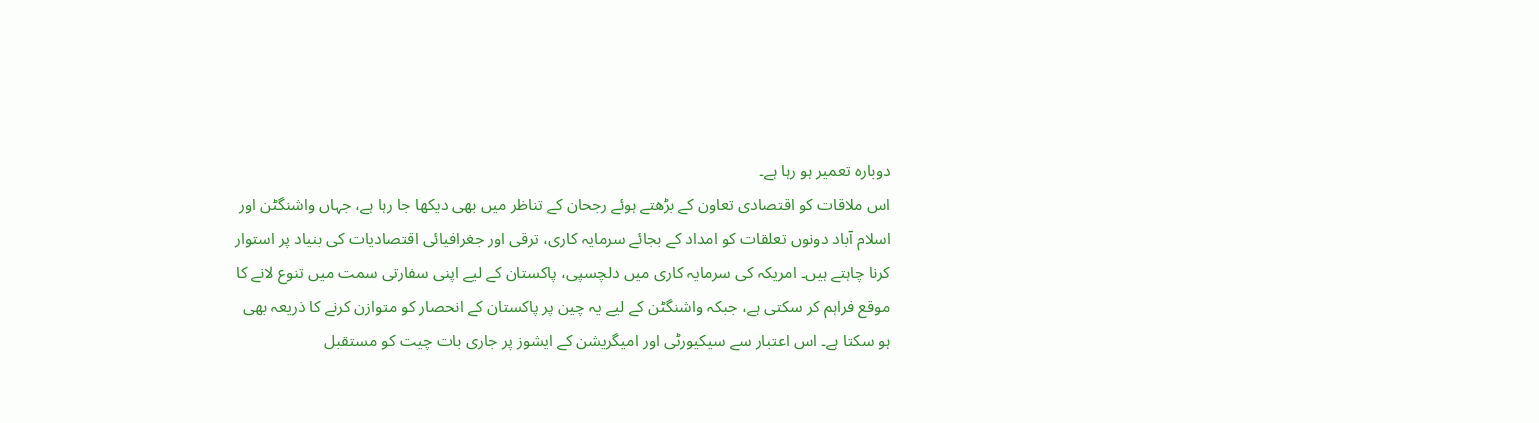دوبارہ تعمیر ہو رہا ہے۔
اس ملاقات کو اقتصادی تعاون کے بڑھتے ہوئے رجحان کے تناظر میں بھی دیکھا جا رہا ہے، جہاں واشنگٹن اور اسلام آباد دونوں تعلقات کو امداد کے بجائے سرمایہ کاری، ترقی اور جغرافیائی اقتصادیات کی بنیاد پر استوار کرنا چاہتے ہیں۔ امریکہ کی سرمایہ کاری میں دلچسپی، پاکستان کے لیے اپنی سفارتی سمت میں تنوع لانے کا موقع فراہم کر سکتی ہے، جبکہ واشنگٹن کے لیے یہ چین پر پاکستان کے انحصار کو متوازن کرنے کا ذریعہ بھی ہو سکتا ہے۔ اس اعتبار سے سیکیورٹی اور امیگریشن کے ایشوز پر جاری بات چیت کو مستقبل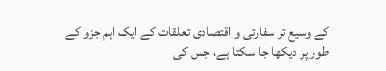کے وسیع تر سفارتی و اقتصادی تعلقات کے ایک اہم جزو کے طور پر دیکھا جا سکتا ہے، جس کی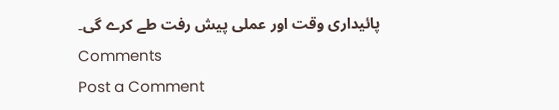پائیداری وقت اور عملی پیش رفت طے کرے گی۔
Comments
Post a Comment